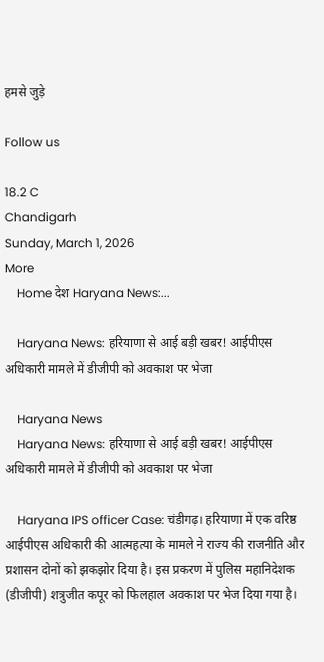हमसे जुड़े

Follow us

18.2 C
Chandigarh
Sunday, March 1, 2026
More
    Home देश Haryana News:...

    Haryana News: हरियाणा से आई बड़ी खबर! आईपीएस अधिकारी मामले में डीजीपी को अवकाश पर भेजा

    Haryana News
    Haryana News: हरियाणा से आई बड़ी खबर! आईपीएस अधिकारी मामले में डीजीपी को अवकाश पर भेजा

    Haryana IPS officer Case: चंडीगढ़। हरियाणा में एक वरिष्ठ आईपीएस अधिकारी की आत्महत्या के मामले ने राज्य की राजनीति और प्रशासन दोनों को झकझोर दिया है। इस प्रकरण में पुलिस महानिदेशक (डीजीपी) शत्रुजीत कपूर को फिलहाल अवकाश पर भेज दिया गया है।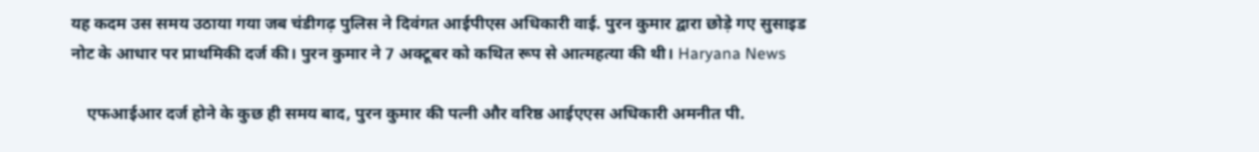यह कदम उस समय उठाया गया जब चंडीगढ़ पुलिस ने दिवंगत आईपीएस अधिकारी वाई. पुरन कुमार द्वारा छोड़े गए सुसाइड नोट के आधार पर प्राथमिकी दर्ज की। पुरन कुमार ने 7 अक्टूबर को कथित रूप से आत्महत्या की थी। Haryana News

    एफआईआर दर्ज होने के कुछ ही समय बाद, पुरन कुमार की पत्नी और वरिष्ठ आईएएस अधिकारी अमनीत पी.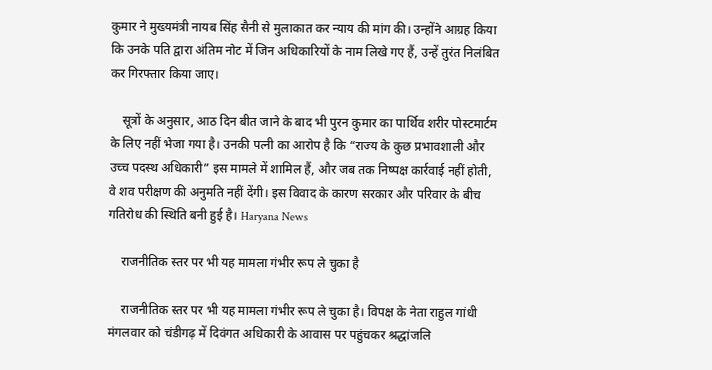कुमार ने मुख्यमंत्री नायब सिंह सैनी से मुलाकात कर न्याय की मांग की। उन्होंने आग्रह किया कि उनके पति द्वारा अंतिम नोट में जिन अधिकारियों के नाम लिखे गए हैं, उन्हें तुरंत निलंबित कर गिरफ्तार किया जाए।

    सूत्रों के अनुसार, आठ दिन बीत जाने के बाद भी पुरन कुमार का पार्थिव शरीर पोस्टमार्टम के लिए नहीं भेजा गया है। उनकी पत्नी का आरोप है कि “राज्य के कुछ प्रभावशाली और उच्च पदस्थ अधिकारी” इस मामले में शामिल हैं, और जब तक निष्पक्ष कार्रवाई नहीं होती, वे शव परीक्षण की अनुमति नहीं देंगी। इस विवाद के कारण सरकार और परिवार के बीच गतिरोध की स्थिति बनी हुई है। Haryana News

    राजनीतिक स्तर पर भी यह मामला गंभीर रूप ले चुका है

    राजनीतिक स्तर पर भी यह मामला गंभीर रूप ले चुका है। विपक्ष के नेता राहुल गांधी मंगलवार को चंडीगढ़ में दिवंगत अधिकारी के आवास पर पहुंचकर श्रद्धांजलि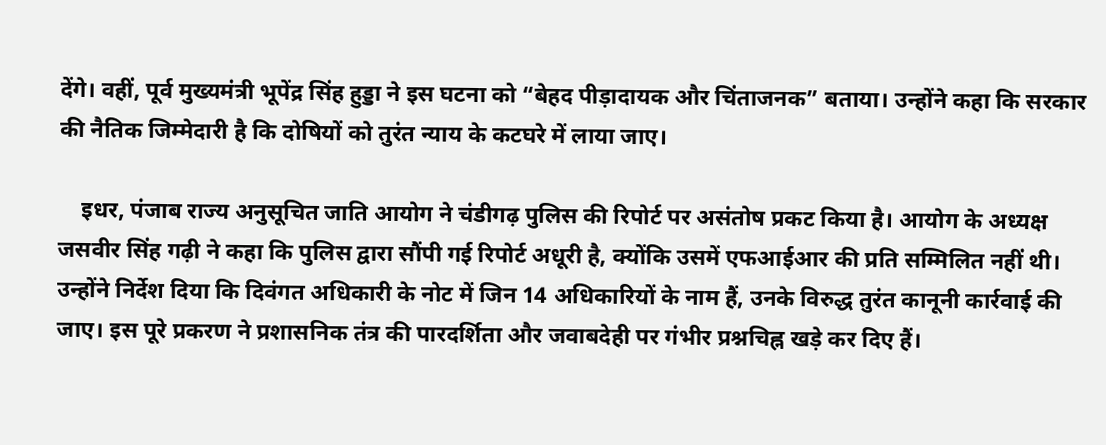देंगे। वहीं, पूर्व मुख्यमंत्री भूपेंद्र सिंह हुड्डा ने इस घटना को “बेहद पीड़ादायक और चिंताजनक” बताया। उन्होंने कहा कि सरकार की नैतिक जिम्मेदारी है कि दोषियों को तुरंत न्याय के कटघरे में लाया जाए।

    इधर, पंजाब राज्य अनुसूचित जाति आयोग ने चंडीगढ़ पुलिस की रिपोर्ट पर असंतोष प्रकट किया है। आयोग के अध्यक्ष जसवीर सिंह गढ़ी ने कहा कि पुलिस द्वारा सौंपी गई रिपोर्ट अधूरी है, क्योंकि उसमें एफआईआर की प्रति सम्मिलित नहीं थी। उन्होंने निर्देश दिया कि दिवंगत अधिकारी के नोट में जिन 14 अधिकारियों के नाम हैं, उनके विरुद्ध तुरंत कानूनी कार्रवाई की जाए। इस पूरे प्रकरण ने प्रशासनिक तंत्र की पारदर्शिता और जवाबदेही पर गंभीर प्रश्नचिह्न खड़े कर दिए हैं।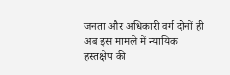जनता और अधिकारी वर्ग दोनों ही अब इस मामले में न्यायिक हस्तक्षेप की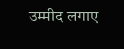उम्मीद लगाए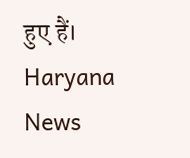हुए हैं। Haryana News